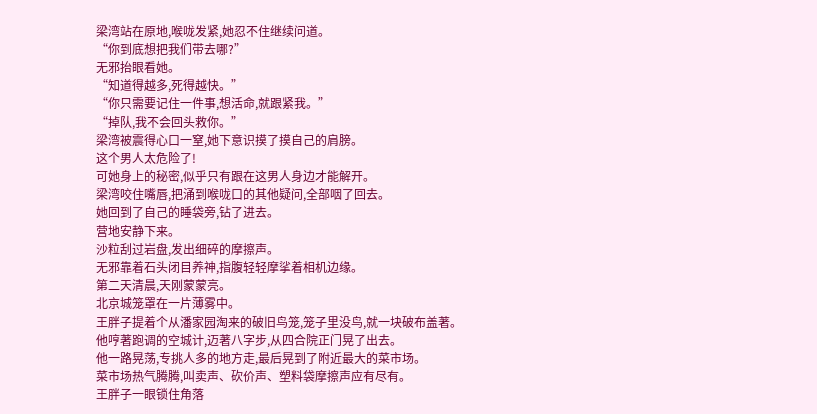梁湾站在原地,喉咙发紧,她忍不住继续问道。
“你到底想把我们带去哪?”
无邪抬眼看她。
“知道得越多,死得越快。”
“你只需要记住一件事,想活命,就跟紧我。”
“掉队,我不会回头救你。”
梁湾被震得心口一窒,她下意识摸了摸自己的肩膀。
这个男人太危险了!
可她身上的秘密,似乎只有跟在这男人身边才能解开。
梁湾咬住嘴唇,把涌到喉咙口的其他疑问,全部咽了回去。
她回到了自己的睡袋旁,钻了进去。
营地安静下来。
沙粒刮过岩盘,发出细碎的摩擦声。
无邪靠着石头闭目养神,指腹轻轻摩挲着相机边缘。
第二天清晨,天刚蒙蒙亮。
北京城笼罩在一片薄雾中。
王胖子提着个从潘家园淘来的破旧鸟笼,笼子里没鸟,就一块破布盖著。
他哼著跑调的空城计,迈著八字步,从四合院正门晃了出去。
他一路晃荡,专挑人多的地方走,最后晃到了附近最大的菜市场。
菜市场热气腾腾,叫卖声、砍价声、塑料袋摩擦声应有尽有。
王胖子一眼锁住角落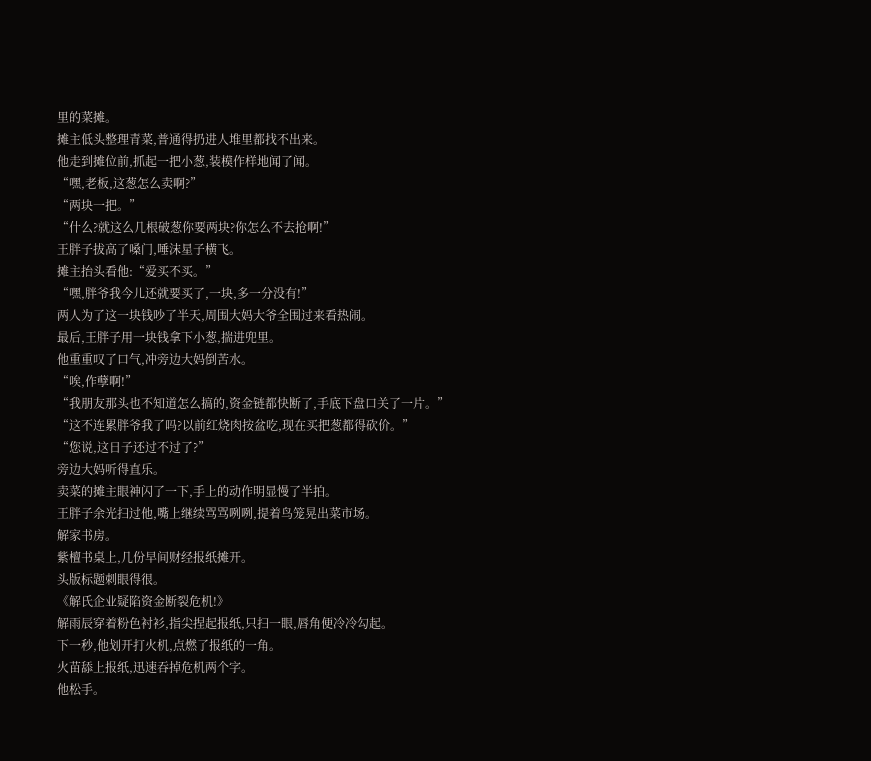里的菜摊。
摊主低头整理青菜,普通得扔进人堆里都找不出来。
他走到摊位前,抓起一把小葱,装模作样地闻了闻。
“嘿,老板,这葱怎么卖啊?”
“两块一把。”
“什么?就这么几根破葱你要两块?你怎么不去抢啊!”
王胖子拔高了嗓门,唾沫星子横飞。
摊主抬头看他:“爱买不买。”
“嘿,胖爷我今儿还就要买了,一块,多一分没有!”
两人为了这一块钱吵了半天,周围大妈大爷全围过来看热闹。
最后,王胖子用一块钱拿下小葱,揣进兜里。
他重重叹了口气,冲旁边大妈倒苦水。
“唉,作孽啊!”
“我朋友那头也不知道怎么搞的,资金链都快断了,手底下盘口关了一片。”
“这不连累胖爷我了吗?以前红烧肉按盆吃,现在买把葱都得砍价。”
“您说,这日子还过不过了?”
旁边大妈听得直乐。
卖菜的摊主眼神闪了一下,手上的动作明显慢了半拍。
王胖子余光扫过他,嘴上继续骂骂咧咧,提着鸟笼晃出菜市场。
解家书房。
紫檀书桌上,几份早间财经报纸摊开。
头版标题刺眼得很。
《解氏企业疑陷资金断裂危机!》
解雨辰穿着粉色衬衫,指尖捏起报纸,只扫一眼,唇角便冷冷勾起。
下一秒,他划开打火机,点燃了报纸的一角。
火苗舔上报纸,迅速吞掉危机两个字。
他松手。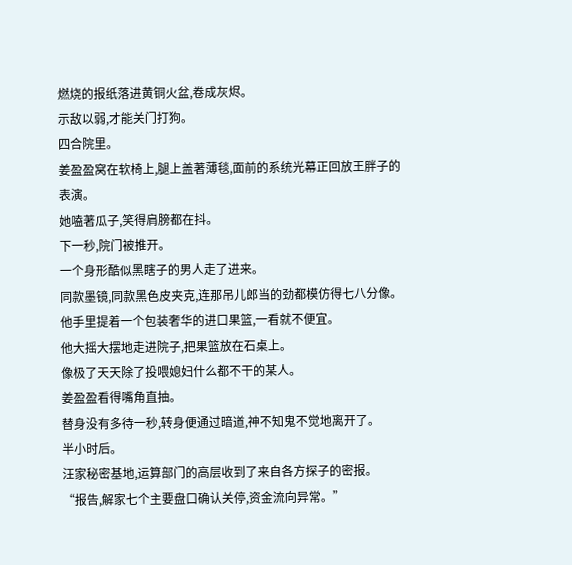燃烧的报纸落进黄铜火盆,卷成灰烬。
示敌以弱,才能关门打狗。
四合院里。
姜盈盈窝在软椅上,腿上盖著薄毯,面前的系统光幕正回放王胖子的表演。
她嗑著瓜子,笑得肩膀都在抖。
下一秒,院门被推开。
一个身形酷似黑瞎子的男人走了进来。
同款墨镜,同款黑色皮夹克,连那吊儿郎当的劲都模仿得七八分像。
他手里提着一个包装奢华的进口果篮,一看就不便宜。
他大摇大摆地走进院子,把果篮放在石桌上。
像极了天天除了投喂媳妇什么都不干的某人。
姜盈盈看得嘴角直抽。
替身没有多待一秒,转身便通过暗道,神不知鬼不觉地离开了。
半小时后。
汪家秘密基地,运算部门的高层收到了来自各方探子的密报。
“报告,解家七个主要盘口确认关停,资金流向异常。”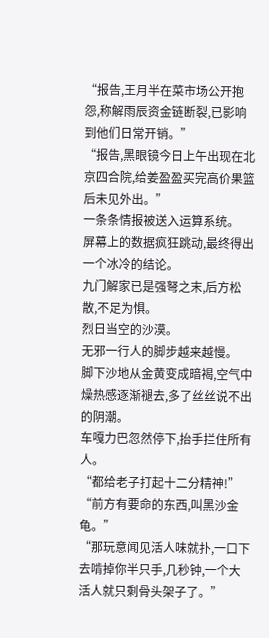“报告,王月半在菜市场公开抱怨,称解雨辰资金链断裂,已影响到他们日常开销。”
“报告,黑眼镜今日上午出现在北京四合院,给姜盈盈买完高价果篮后未见外出。”
一条条情报被送入运算系统。
屏幕上的数据疯狂跳动,最终得出一个冰冷的结论。
九门解家已是强弩之末,后方松散,不足为惧。
烈日当空的沙漠。
无邪一行人的脚步越来越慢。
脚下沙地从金黄变成暗褐,空气中燥热感逐渐褪去,多了丝丝说不出的阴潮。
车嘎力巴忽然停下,抬手拦住所有人。
“都给老子打起十二分精神!”
“前方有要命的东西,叫黑沙金龟。”
“那玩意闻见活人味就扑,一口下去啃掉你半只手,几秒钟,一个大活人就只剩骨头架子了。”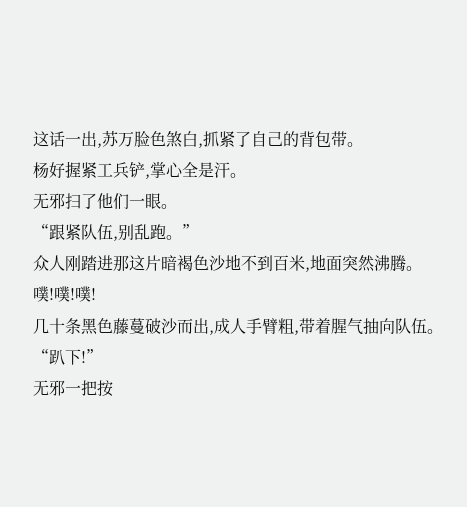这话一出,苏万脸色煞白,抓紧了自己的背包带。
杨好握紧工兵铲,掌心全是汗。
无邪扫了他们一眼。
“跟紧队伍,别乱跑。”
众人刚踏进那这片暗褐色沙地不到百米,地面突然沸腾。
噗!噗!噗!
几十条黑色藤蔓破沙而出,成人手臂粗,带着腥气抽向队伍。
“趴下!”
无邪一把按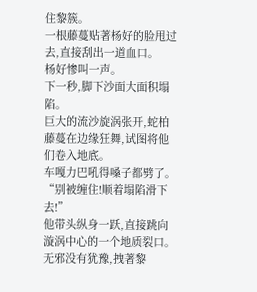住黎簇。
一根藤蔓贴著杨好的脸甩过去,直接刮出一道血口。
杨好惨叫一声。
下一秒,脚下沙面大面积塌陷。
巨大的流沙旋涡张开,蛇柏藤蔓在边缘狂舞,试图将他们卷入地底。
车嘎力巴吼得嗓子都劈了。
“别被缠住!顺着塌陷滑下去!”
他带头纵身一跃,直接跳向漩涡中心的一个地质裂口。
无邪没有犹豫,拽著黎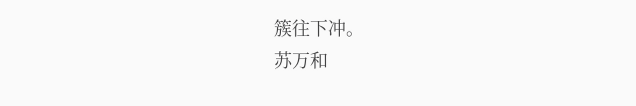簇往下冲。
苏万和